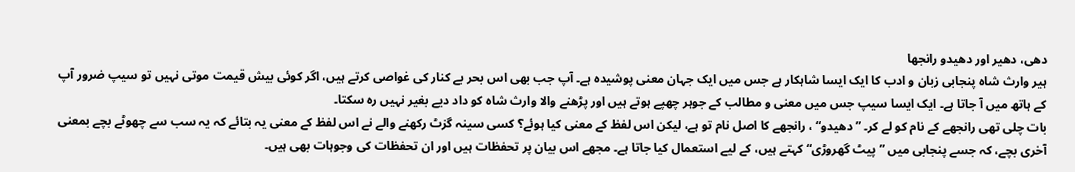دھی، دھیر اور دھیدو رانجھا
ہیر وارث شاہ پنجابی زبان و ادب کا ایک ایسا شاہکار ہے جس میں ایک جہان معنی پوشیدہ ہے۔ آپ جب بھی اس بحر بے کنار کی غواصی کرتے ہیں، اگر کوئی بیش قیمت موتی نہیں تو سیپ ضرور آپ کے ہاتھ میں آ جاتا ہے۔ ایک ایسا سیپ جس میں معنی و مطالب کے جوہر چھپے ہوتے ہیں اور پڑھنے والا وارث شاہ کو داد دیے بغیر نہیں رہ سکتا۔
بات چلی تھی رانجھے کے نام کو لے کر۔ ”دھیدو“ ، رانجھے کا اصل نام تو ہے، لیکن اس لفظ کے معنی کیا ہوئے؟ کسی سینہ گزٹ رکھنے والے نے اس لفظ کے معنی یہ بتائے کہ یہ سب سے چھوٹے بچے بمعنی آخری بچے، کہ جسے پنجابی میں ”پیٹ گھروڑی“ کہتے ہیں، کے لیے استعمال کیا جاتا ہے۔ مجھے اس بیان پر تحفظات ہیں اور ان تحفظات کی وجوہات بھی ہیں۔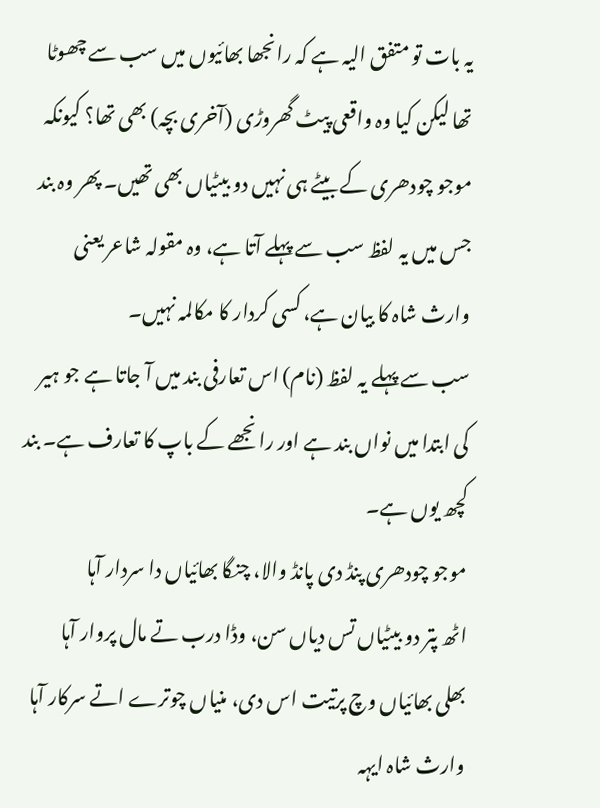یہ بات تو متفق الیہ ہے کہ رانجھا بھائیوں میں سب سے چھوٹا تھا لیکن کیا وہ واقعی پیٹ گھروڑی (آخری بچہ) بھی تھا؟ کیونکہ موجو چودھری کے بیٹے ہی نہیں دو بیٹیاں بھی تھیں۔ پھر وہ بند جس میں یہ لفظ سب سے پہلے آتا ہے، وہ مقولہ شاعر یعنی وارث شاہ کا بیان ہے، کسی کردار کا مکالمہ نہیں۔
سب سے پہلے یہ لفظ (نام) اس تعارفی بند میں آ جاتا ہے جو ہیر کی ابتدا میں نواں بند ہے اور رانجھے کے باپ کا تعارف ہے۔ بند کچھ یوں ہے۔
موجو چودھری پنڈ دی پانڈ والا، چنگا بھائیاں دا سردار آہا
اٹھ پتر دو بیٹیاں تس دیاں سن، وڈا درب تے مال پروار آہا
بھلی بھائیاں وچ پرتیت اس دی، منیاں چوترے اتے سرکار آہا
وارث شاہ ایہہ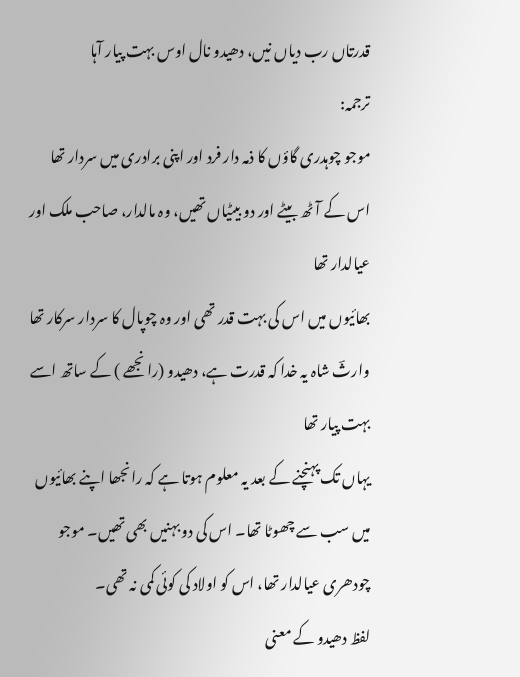قدرتاں رب دیاں نیں، دھیدو نال اوس بہت پیار آہا
ترجمہ:
موجو چوہدری گاؤں کا ذمہ دار فرد اور اپنی برادری میں سردار تھا
اس کے آٹھ بیٹے اور دو بیٹیاں تھیں، وہ مالدار، صاحب ملک اور عیالدار تھا
بھائیوں میں اس کی بہت قدر تھی اور وہ چوپال کا سردار سرکار تھا
وارثؔ شاہ یہ خدا کہ قدرت ہے، دھیدو (رانجھے ) کے ساتھ اسے بہت پیار تھا
یہاں تک پہنچنے کے بعد یہ معلوم ہوتا ہے کہ رانجھا اپنے بھائیوں میں سب سے چھوٹا تھا۔ اس کی دو بہنیں بھی تھیں۔ موجو چودھری عیالدار تھا، اس کو اولاد کی کوئی کمی نہ تھی۔
لفظ دھیدو کے معنی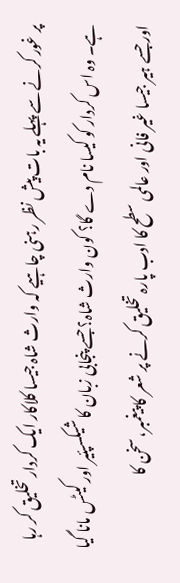پر غور کرنے سے پہلے یہ بات پیش نظر رہنی چاہیے کہ وارث شاہ جیسا کلاکار ایک کردار تخلیق کر رہا ہے۔ وہ اس کردار کو کیسا نام دے گا؟ کون وارث شاہ؟ جسے پنجابی زبان کا شیکسپئیر اور کیٹس مانا گیا اور جسے ہیر جیسا غیر فانی اور عالمی سطح کا ادب پارہ تخلیق کرنے پر شعر کا پیغمبر، سخن کا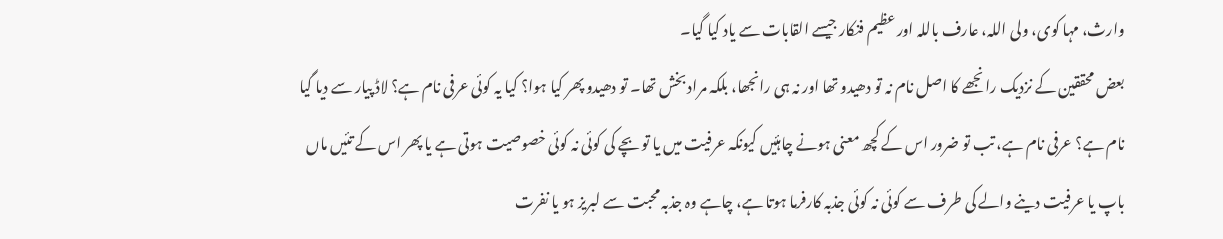وارث، مہا کوی، ولی اللہ، عارف باللہ اور عظیم فنکار جیسے القابات سے یاد کیا گیا۔
بعض محققین کے نزدیک رانجھے کا اصل نام نہ تو دھیدو تھا اور نہ ہی رانجھا، بلکہ مراد بخش تھا۔ تو دھیدو پھر کیا ہوا؟ کیا یہ کوئی عرفی نام ہے؟ لاڈ پیار سے دیا گیا نام ہے؟ عرفی نام ہے، تب تو ضرور اس کے کچھ معنی ہونے چاہئیں کیونکہ عرفیت میں یا تو بچے کی کوئی نہ کوئی خصوصیت ہوتی ہے یا پھر اس کے تئیں ماں باپ یا عرفیت دینے والے کی طرف سے کوئی نہ کوئی جذبہ کارفرما ہوتا ہے، چاہے وہ جذبہ محبت سے لبریز ہو یا نفرت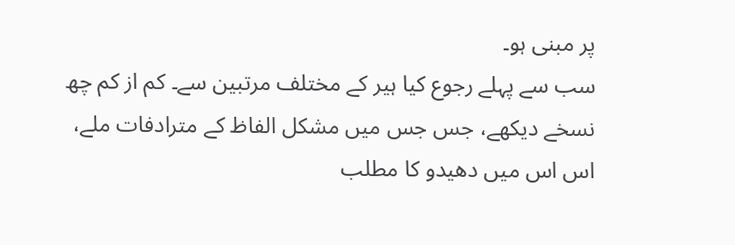پر مبنی ہو۔
سب سے پہلے رجوع کیا ہیر کے مختلف مرتبین سے۔ کم از کم چھ نسخے دیکھے، جس جس میں مشکل الفاظ کے مترادفات ملے، اس اس میں دھیدو کا مطلب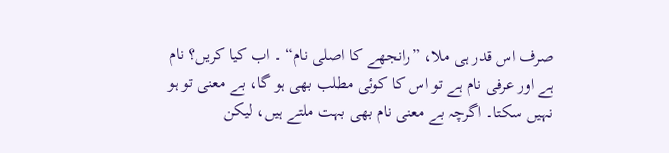صرف اس قدر ہی ملا، ”رانجھے کا اصلی نام“ ۔ اب کیا کریں؟ نام ہے اور عرفی نام ہے تو اس کا کوئی مطلب بھی ہو گا، بے معنی تو ہو نہیں سکتا۔ اگرچہ بے معنی نام بھی بہت ملتے ہیں، لیکن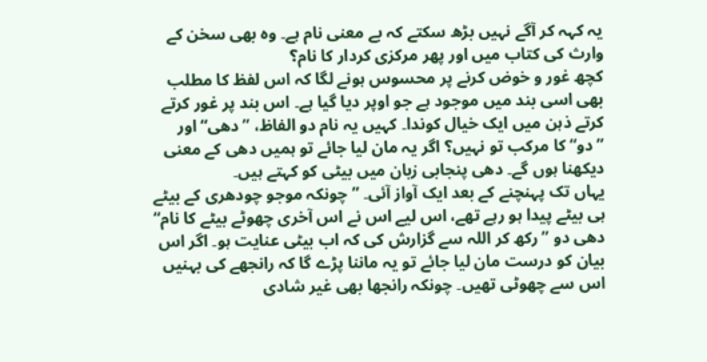یہ کہہ کر آگے نہیں بڑھ سکتے کہ بے معنی نام ہے۔ وہ بھی سخن کے وارث کی کتاب میں اور پھر مرکزی کردار کا نام؟
کچھ غور و خوض کرنے پر محسوس ہونے لگا کہ اس لفظ کا مطلب بھی اسی بند میں موجود ہے جو اوپر دیا گیا ہے۔ اس بند پر غور کرتے کرتے ذہن میں ایک خیال کوندا۔ کہیں یہ نام دو الفاظ، ”دھی“ اور ”دو“ کا مرکب تو نہیں؟ اگر یہ مان لیا جائے تو ہمیں دھی کے معنی دیکھنا ہوں گے۔ دھی پنجابی زبان میں بیٹی کو کہتے ہیں۔
یہاں تک پہنچنے کے بعد ایک آواز آئی۔ ”چونکہ موجو چودھری کے بیٹے ہی بیٹے پیدا ہو رہے تھے، اس لیے اس نے اس آخری چھوٹے بیٹے کا نام“ دھی دو ”رکھ کر اللہ سے گزارش کی کہ اب بیٹی عنایت ہو۔ اگر اس بیان کو درست مان لیا جائے تو یہ ماننا پڑے گا کہ رانجھے کی بہنیں اس سے چھوٹی تھیں۔ چونکہ رانجھا بھی غیر شادی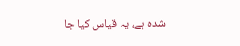شدہ ہے، یہ قیاس کیا جا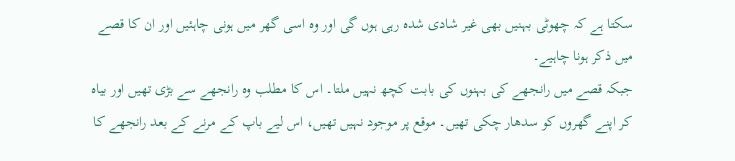سکتا ہے کہ چھوٹی بہنیں بھی غیر شادی شدہ رہی ہوں گی اور وہ اسی گھر میں ہونی چاہئیں اور ان کا قصے میں ذکر ہونا چاہیے۔
جبکہ قصے میں رانجھے کی بہنوں کی بابت کچھ نہیں ملتا۔ اس کا مطلب وہ رانجھے سے بڑی تھیں اور بیاہ کر اپنے گھروں کو سدھار چکی تھیں۔ موقع پر موجود نہیں تھیں، اس لیے باپ کے مرنے کے بعد رانجھے کا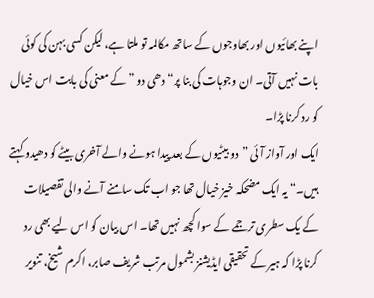اپنے بھائیوں اور بھاوجوں کے ساتھ مکالمہ تو ملتا ہے، لیکن کسی بہن کی کوئی بات نہیں آتی۔ ان وجوہات کی بنا پر“ دھی دو ”کے معنی کی بابت اس خیال کو رد کرنا پڑا۔
ایک اور آواز آئی ”دو بیٹیوں کے بعد پیدا ہونے والے آخری بیٹے کو دھیدو کہتے ہیں۔“ یہ ایک مضحکہ خیز خیال تھا جو اب تک سامنے آنے والی تفصیلات کے یک سطری ترجمے کے سوا کچھ نہیں تھا۔ اس بیان کو اس لیے بھی رد کرنا پڑا کہ ہیر کے تحقیقی ایڈیشنز بشمول مرتب شریف صابر، اکرم شیخ، تنویر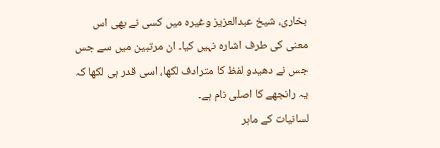بخاری، شیخ عبدالعزیز وغیرہ میں کسی نے بھی اس معنی کی طرف اشارہ نہیں کیا۔ ان مرتبین میں سے جس جس نے دھیدو لفظ کا مترادف لکھا، اسی قدر ہی لکھا کہ یہ رانجھے کا اصلی نام ہے۔
لسانیات کے ماہر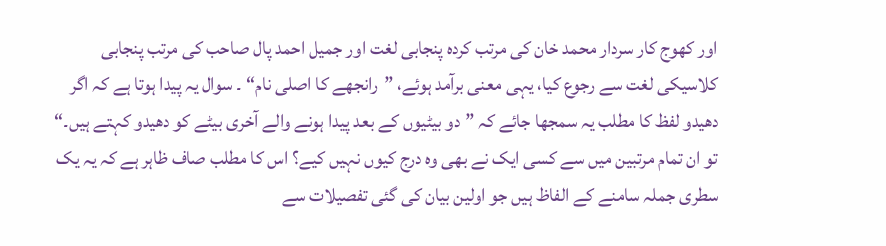اور کھوج کار سردار محمد خان کی مرتب کردہ پنجابی لغت اور جمیل احمد پال صاحب کی مرتب پنجابی کلاسیکی لغت سے رجوع کیا، یہی معنی برآمد ہوئے، ”رانجھے کا اصلی نام“ ۔ سوال یہ پیدا ہوتا ہے کہ اگر دھیدو لفظ کا مطلب یہ سمجھا جائے کہ ”دو بیٹیوں کے بعد پیدا ہونے والے آخری بیٹے کو دھیدو کہتے ہیں۔“ تو ان تمام مرتبین میں سے کسی ایک نے بھی وہ درج کیوں نہیں کیے؟ اس کا مطلب صاف ظاہر ہے کہ یہ یک سطری جملہ سامنے کے الفاظ ہیں جو اولین بیان کی گئی تفصیلات سے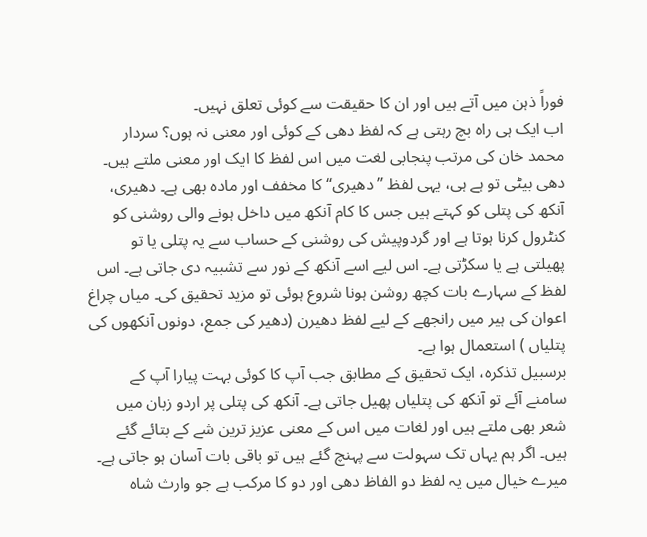فوراً ذہن میں آتے ہیں اور ان کا حقیقت سے کوئی تعلق نہیں۔
اب ایک ہی راہ بچ رہتی ہے کہ لفظ دھی کے کوئی اور معنی نہ ہوں؟ سردار محمد خان کی مرتب پنجابی لغت میں اس لفظ کا ایک اور معنی ملتے ہیں۔ دھی بیٹی تو ہے ہی، یہی لفظ ”دھیری“ کا مخفف اور مادہ بھی ہے۔ دھیری، آنکھ کی پتلی کو کہتے ہیں جس کا کام آنکھ میں داخل ہونے والی روشنی کو کنٹرول کرنا ہوتا ہے اور گردوپیش کی روشنی کے حساب سے یہ پتلی یا تو پھیلتی ہے یا سکڑتی ہے۔ اس لیے اسے آنکھ کے نور سے تشبیہ دی جاتی ہے۔ اس لفظ کے سہارے بات کچھ روشن ہونا شروع ہوئی تو مزید تحقیق کی۔ میاں چراغ اعوان کی ہیر میں رانجھے کے لیے لفظ دھیرن (دھیر کی جمع، دونوں آنکھوں کی پتلیاں ) استعمال ہوا ہے۔
برسبیل تذکرہ، ایک تحقیق کے مطابق جب آپ کا کوئی بہت پیارا آپ کے سامنے آئے تو آنکھ کی پتلیاں پھیل جاتی ہے۔ آنکھ کی پتلی پر اردو زبان میں شعر بھی ملتے ہیں اور لغات میں اس کے معنی عزیز ترین شے کے بتائے گئے ہیں۔ اگر ہم یہاں تک سہولت سے پہنچ گئے ہیں تو باقی بات آسان ہو جاتی ہے۔ میرے خیال میں یہ لفظ دو الفاظ دھی اور دو کا مرکب ہے جو وارث شاہ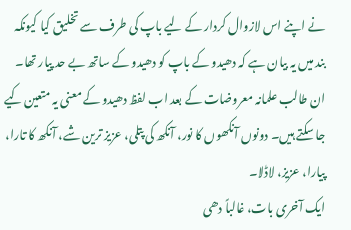نے اپنے اس لازوال کردار کے لیے باپ کی طرف سے تخلیق کیا کیونکہ بند میں یہ بیان ہے کہ دھیدو کے باپ کو دھیدو کے ساتھ بے حد پیار تھا۔
ان طالب علمانہ معروضات کے بعد اب لفظ دھیدو کے معنی یہ متعین کیے جا سکتے ہیں۔ دونوں آنکھوں کا نور، آنکھ کی پتلی، عزیز ترین شے، آنکھ کا تارا، پیارا، عزیز، لاڈلا۔
ایک آخری بات، غالباً دھی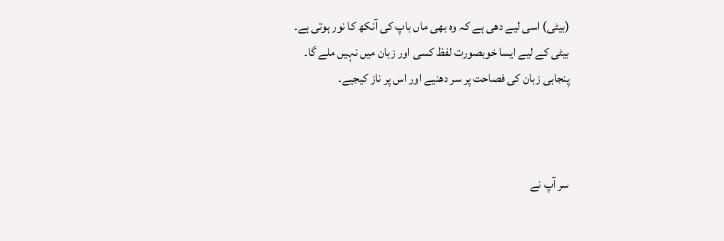(بیٹی) اسی لیے دھی ہے کہ وہ بھی ماں باپ کی آنکھ کا نور ہوتی ہے۔ بیٹی کے لیے ایسا خوبصورت لفظ کسی اور زبان میں نہیں ملے گا۔ پنجابی زبان کی فصاحت پر سر دھنیے اور اس پر ناز کیجیے۔



سر آپ نے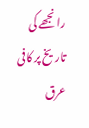رانجھے کی تاریخ پر کافی عرق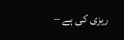ریزی کی ہے –